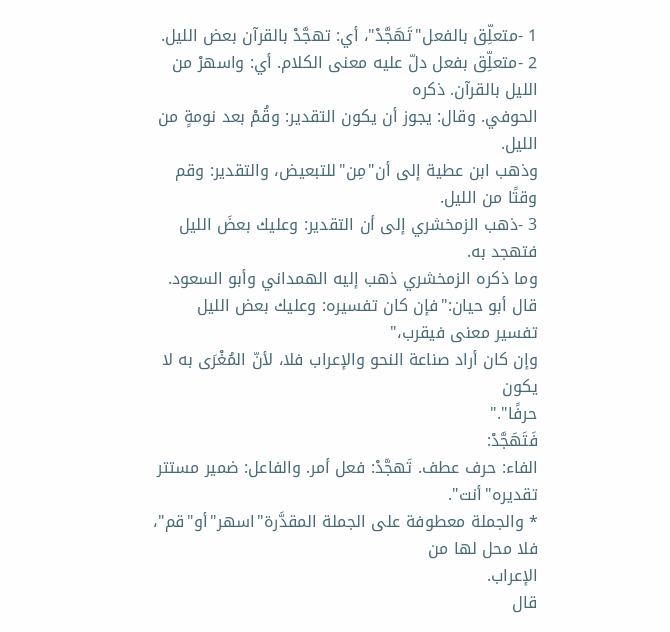1 -متعلِّق بالفعل"تَهَجَّدْ"، أي: تهجَّدْ بالقرآن بعض الليل.
2 -متعلِّق بفعل دلّ عليه معنى الكلام. أي: واسهرْ من الليل بالقرآن. ذكره
الحوفي. وقال: يجوز أن يكون التقدير: وقُمْ بعد نومةٍ من الليل.
وذهب ابن عطية إلى أن"مِن"للتبعيض، والتقدير: وقم وقتًا من الليل.
3 -ذهب الزمخشري إلى أن التقدير: وعليك بعضَ الليل فتهجد به.
وما ذكره الزمخشري ذهب إليه الهمداني وأبو السعود.
قال أبو حيان:"فإن كان تفسيره: وعليك بعض الليل تفسير معنى فيقرب،"
وإن كان أراد صناعة النحو والإعراب فلا، لأنّ المُغْرَى به لا يكون
حرفًا"."
فَتَهَجَّدْ:
الفاء: حرف عطف. تَهجَّدْ: فعل أمر. والفاعل: ضمير مستتر تقديره"أنت".
* والجملة معطوفة على الجملة المقدَّرة"اسهر"أو"قم"، فلا محل لها من
الإعراب.
قال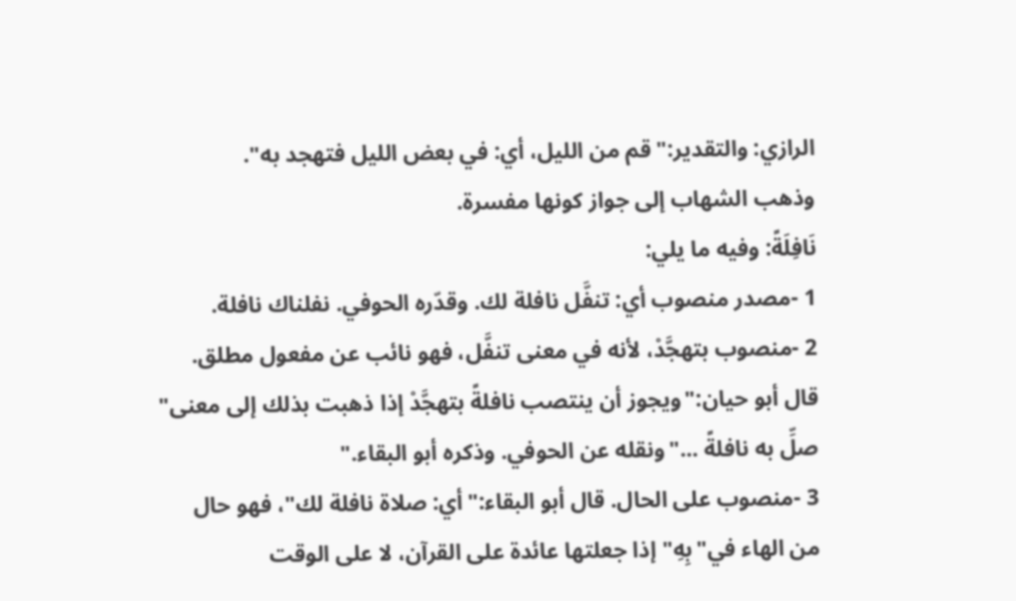الرازي: والتقدير:"قم من الليل، أي: في بعض الليل فتهجد به".
وذهب الشهاب إلى جواز كونها مفسرة.
نَافِلَةً: وفيه ما يلي:
1 -مصدر منصوب أي: تنفَّل نافلة لك. وقدّره الحوفي. نفلناك نافلة.
2 -منصوب بتهجَّدْ، لأنه في معنى تنفَّل، فهو نائب عن مفعول مطلق.
قال أبو حيان:"ويجوز أن ينتصب نافلةً بتهجَّدْ إذا ذهبت بذلك إلى معنى"
صلِّ به نافلةً ..."ونقله عن الحوفي. وذكره أبو البقاء."
3 -منصوب على الحال. قال أبو البقاء:"أي: صلاة نافلة لك"، فهو حال
من الهاء في"بِهِ"إذا جعلتها عائدة على القرآن، لا على الوقت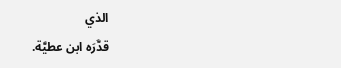الذي
قدَّرَه ابن عطيَّة.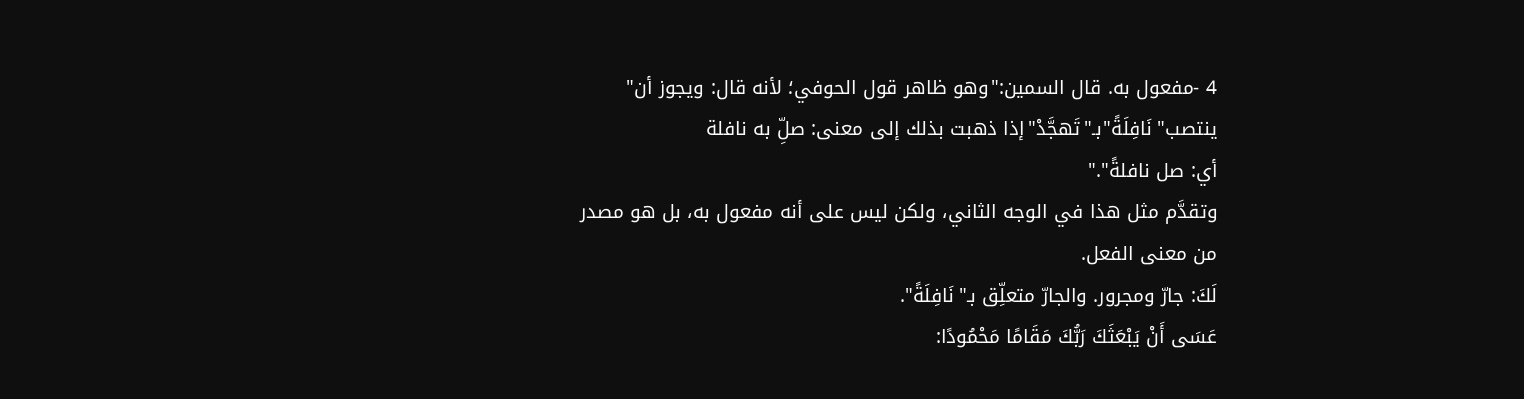4 -مفعول به. قال السمين:"وهو ظاهر قول الحوفي؛ لأنه قال: ويجوز أن"
ينتصب"نَافِلَةً"بـ"تَهجَّدْ"إذا ذهبت بذلك إلى معنى: صلِّ به نافلة
أي: صل نافلةً"."
وتقدَّم مثل هذا في الوجه الثاني، ولكن ليس على أنه مفعول به، بل هو مصدر
من معنى الفعل.
لَكَ: جارّ ومجرور. والجارّ متعلِّق بـ"نَافِلَةً".
عَسَى أَنْ يَبْعَثَكَ رَبُّكَ مَقَامًا مَحْمُودًا: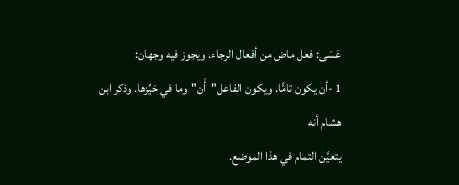عَسَى: فعل ماض من أفعال الرجاء. ويجوز فيه وجهان:
1 -أن يكون تامًّا. ويكون الفاعل"أَن"وما في حَيِّزها. وذكر ابن هشام أنه
يتعيَّن التمام في هذا الموضع.